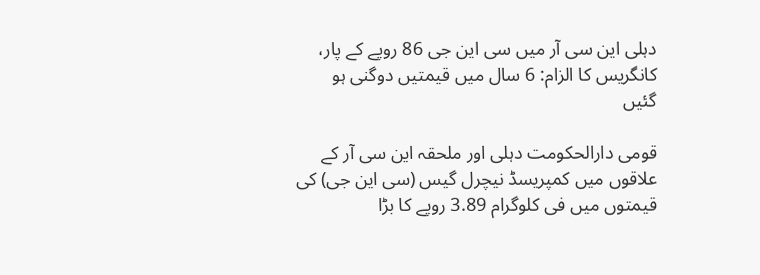دہلی این سی آر میں سی این جی 86 روپے کے پار، کانگریس کا الزام: 6 سال میں قیمتیں دوگنی ہو گئیں

قومی دارالحکومت دہلی اور ملحقہ این سی آر کے علاقوں میں کمپریسڈ نیچرل گیس (سی این جی) کی قیمتوں میں فی کلوگرام 3.89 روپے کا بڑا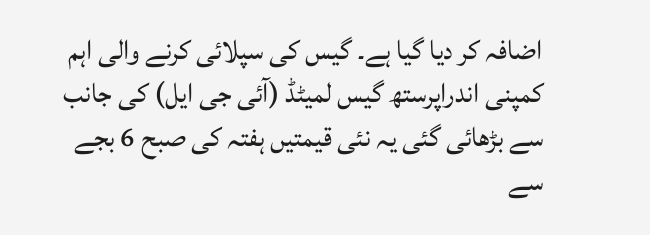اضافہ کر دیا گیا ہے۔ گیس کی سپلائی کرنے والی اہم کمپنی اندراپرستھ گیس لمیٹڈ (آئی جی ایل) کی جانب سے بڑھائی گئی یہ نئی قیمتیں ہفتہ کی صبح 6 بجے سے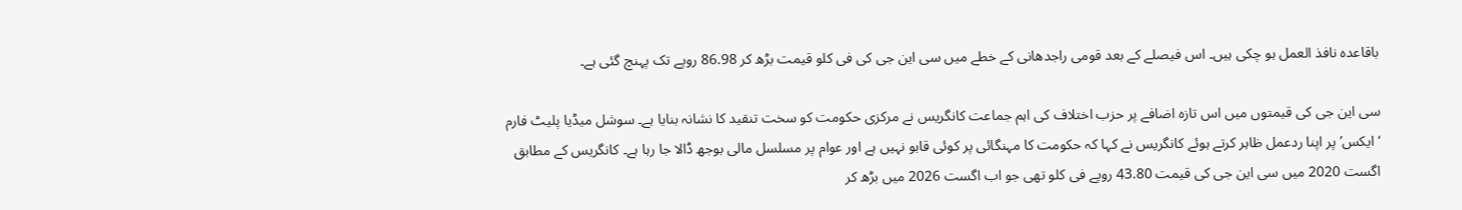باقاعدہ نافذ العمل ہو چکی ہیں۔ اس فیصلے کے بعد قومی راجدھانی کے خطے میں سی این جی کی فی کلو قیمت بڑھ کر 86.98 روپے تک پہنچ گئی ہے۔

سی این جی کی قیمتوں میں اس تازہ اضافے پر حزب اختلاف کی اہم جماعت کانگریس نے مرکزی حکومت کو سخت تنقید کا نشانہ بنایا ہے۔ سوشل میڈیا پلیٹ فارم ‘ایکس’ پر اپنا ردعمل ظاہر کرتے ہوئے کانگریس نے کہا کہ حکومت کا مہنگائی پر کوئی قابو نہیں ہے اور عوام پر مسلسل مالی بوجھ ڈالا جا رہا ہے۔ کانگریس کے مطابق اگست 2020 میں سی این جی کی قیمت 43.80 روپے فی کلو تھی جو اب اگست 2026 میں بڑھ کر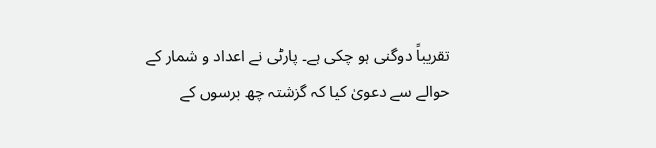تقریباً دوگنی ہو چکی ہے۔ پارٹی نے اعداد و شمار کے حوالے سے دعویٰ کیا کہ گزشتہ چھ برسوں کے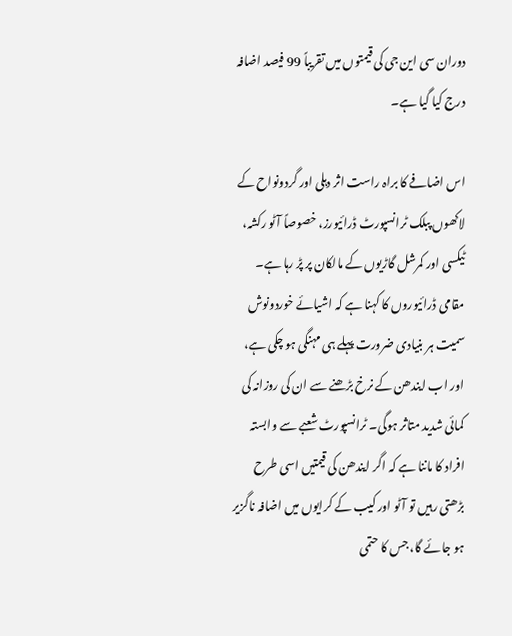دوران سی این جی کی قیمتوں میں تقریباً 99 فیصد اضافہ درج کیا گیا ہے۔

اس اضافے کا براہ راست اثر دہلی اور گردونواح کے لاکھوں پبلک ٹرانسپورٹ ڈرائیورز، خصوصاً آٹو رکشہ، ٹیکسی اور کمرشل گاڑیوں کے مالکان پر پڑ رہا ہے۔ مقامی ڈرائیوروں کا کہنا ہے کہ اشیائے خوردونوش سمیت ہر بنیادی ضرورت پہلے ہی مہنگی ہو چکی ہے، اور اب ایندھن کے نرخ بڑھنے سے ان کی روزانہ کی کمائی شدید متاثر ہوگی۔ ٹرانسپورٹ شعبے سے وابستہ افراد کا ماننا ہے کہ اگر ایندھن کی قیمتیں اسی طرح بڑھتی رہیں تو آٹو اور کیب کے کرایوں میں اضافہ ناگزیر ہو جائے گا، جس کا حتمی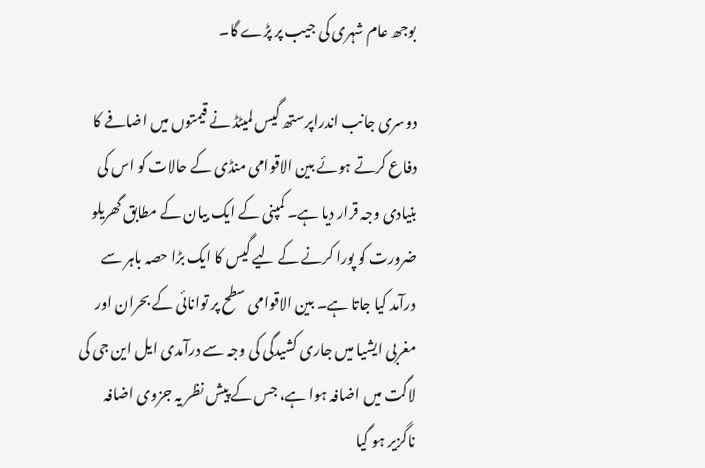بوجھ عام شہری کی جیب پر پڑے گا۔

دوسری جانب اندراپرستھ گیس لمیٹڈ نے قیمتوں میں اضافے کا دفاع کرتے ہوئے بین الاقوامی منڈی کے حالات کو اس کی بنیادی وجہ قرار دیا ہے۔ کمپنی کے ایک بیان کے مطابق گھریلو ضرورت کو پورا کرنے کے لیے گیس کا ایک بڑا حصہ باہر سے درآمد کیا جاتا ہے۔ بین الاقوامی سطح پر توانائی کے بحران اور مغربی ایشیا میں جاری کشیدگی کی وجہ سے درآمدی ایل این جی کی لاگت میں اضافہ ہوا ہے، جس کے پیش نظر یہ جزوی اضافہ ناگزیر ہو گیا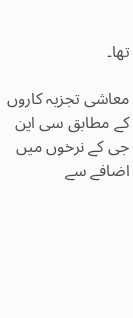تھا۔

معاشی تجزیہ کاروں کے مطابق سی این جی کے نرخوں میں اضافے سے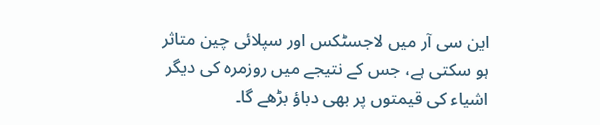این سی آر میں لاجسٹکس اور سپلائی چین متاثر ہو سکتی ہے، جس کے نتیجے میں روزمرہ کی دیگر اشیاء کی قیمتوں پر بھی دباؤ بڑھے گا۔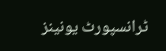ٹرانسپورٹ یونینز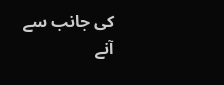کی جانب سے آنے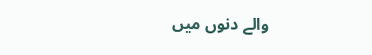والے دنوں میں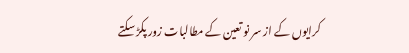کرایوں کے از سر نو تعین کے مطالبات زور پکڑ سکتے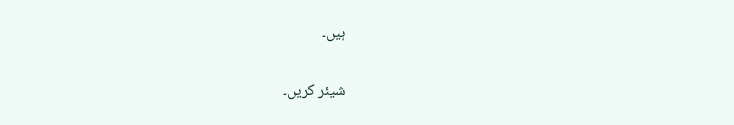ہیں۔

شیئر کریں۔